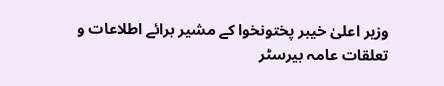وزیر اعلیٰ خیبر پختونخوا کے مشیر برائے اطلاعات و تعلقات عامہ بیرسٹر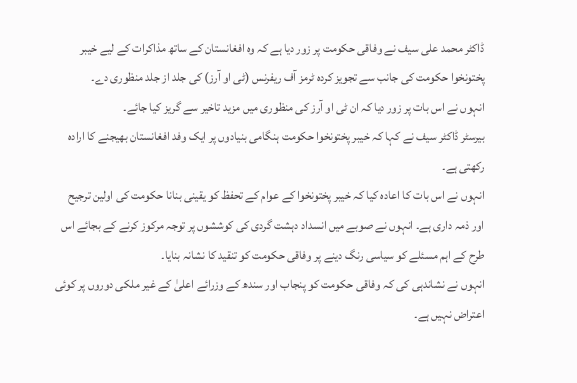ڈاکٹر محمد علی سیف نے وفاقی حکومت پر زور دیا ہے کہ وہ افغانستان کے ساتھ مذاکرات کے لیے خیبر پختونخوا حکومت کی جانب سے تجویز کردہ ٹرمز آف ریفرنس (ٹی او آرز) کی جلد از جلد منظوری دے۔
انہوں نے اس بات پر زور دیا کہ ان ٹی او آرز کی منظوری میں مزید تاخیر سے گریز کیا جائے۔
بیرسٹر ڈاکٹر سیف نے کہا کہ خیبر پختونخوا حکومت ہنگامی بنیادوں پر ایک وفد افغانستان بھیجنے کا ارادہ رکھتی ہے۔
انہوں نے اس بات کا اعادہ کیا کہ خیبر پختونخوا کے عوام کے تحفظ کو یقینی بنانا حکومت کی اولین ترجیح اور ذمہ داری ہے۔ انہوں نے صوبے میں انسداد دہشت گردی کی کوششوں پر توجہ مرکوز کرنے کے بجائے اس طرح کے اہم مسئلے کو سیاسی رنگ دینے پر وفاقی حکومت کو تنقید کا نشانہ بنایا۔
انہوں نے نشاندہی کی کہ وفاقی حکومت کو پنجاب اور سندھ کے وزرائے اعلیٰ کے غیر ملکی دوروں پر کوئی اعتراض نہیں ہے۔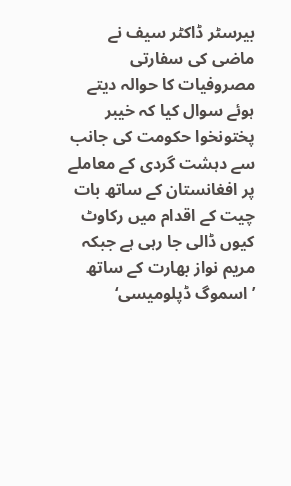بیرسٹر ڈاکٹر سیف نے ماضی کی سفارتی مصروفیات کا حوالہ دیتے ہوئے سوال کیا کہ خیبر پختونخوا حکومت کی جانب سے دہشت گردی کے معاملے پر افغانستان کے ساتھ بات چیت کے اقدام میں رکاوٹ کیوں ڈالی جا رہی ہے جبکہ مریم نواز بھارت کے ساتھ ’اسموگ ڈپلومیسی‘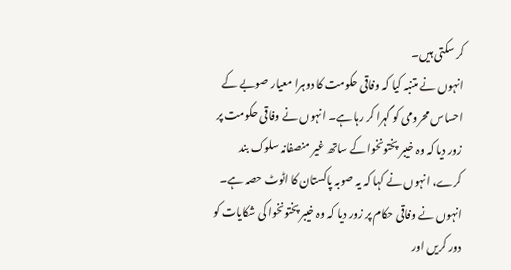کر سکتی ہیں۔
انہوں نے متنبہ کیا کہ وفاقی حکومت کا دوہرا معیار صوبے کے احساس محرومی کو گہرا کر رہا ہے۔ انہوں نے وفاقی حکومت پر زور دیا کہ وہ خیبر پختونخوا کے ساتھ غیر منصفانہ سلوک بند کرے، انہوں نے کہا کہ یہ صوبہ پاکستان کا اٹوٹ حصہ ہے۔
انہوں نے وفاقی حکام پر زور دیا کہ وہ خیبر پختونخوا کی شکایات کو دور کریں اور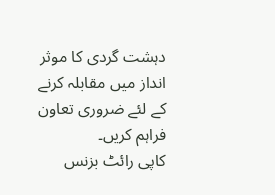دہشت گردی کا موثر انداز میں مقابلہ کرنے کے لئے ضروری تعاون فراہم کریں۔
کاپی رائٹ بزنس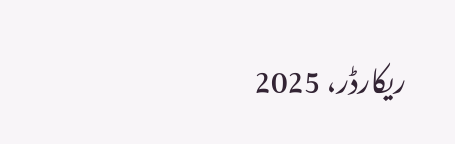ریکارڈر، 2025